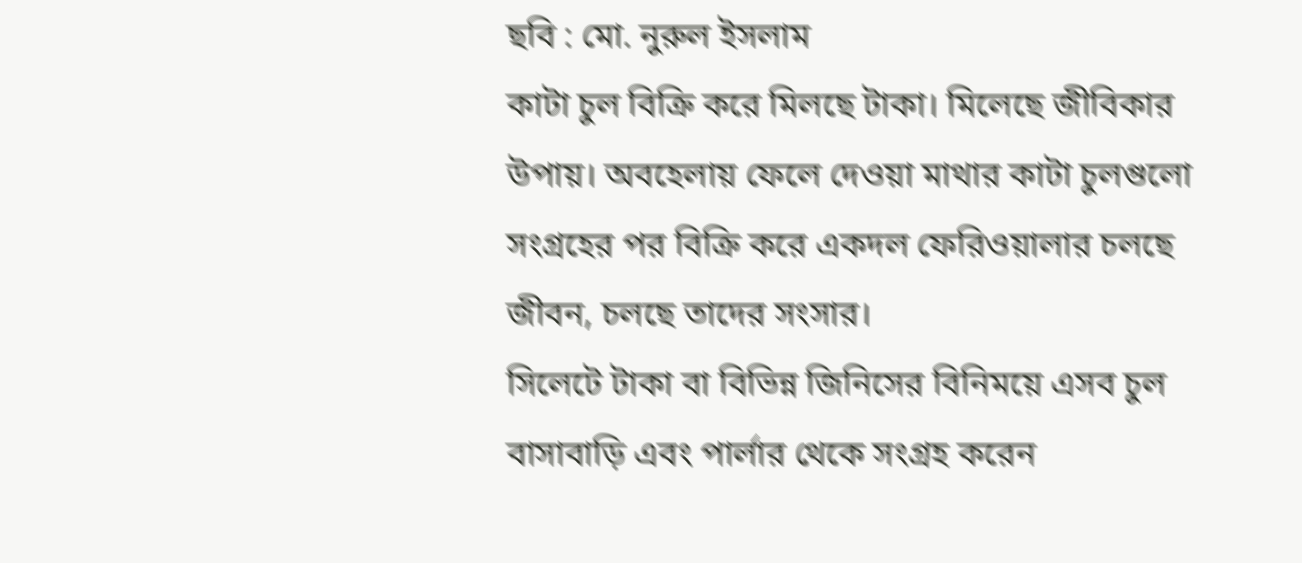ছবি : মো. নুরুল ইসলাম
কাটা চুল বিক্রি করে মিলছে টাকা। মিলেছে জীবিকার উপায়। অবহেলায় ফেলে দেওয়া মাথার কাটা চুলগুলো সংগ্রহের পর বিক্রি করে একদল ফেরিওয়ালার চলছে জীবন, চলছে তাদের সংসার।
সিলেটে টাকা বা বিভিন্ন জিনিসের বিনিময়ে এসব চুল বাসাবাড়ি এবং পার্লার থেকে সংগ্রহ করেন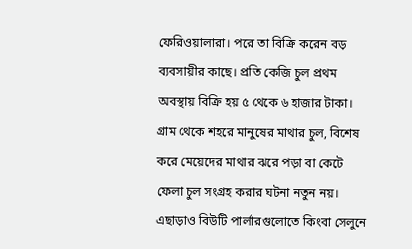ফেরিওয়ালারা। পরে তা বিক্রি করেন বড় ব্যবসায়ীর কাছে। প্রতি কেজি চুল প্রথম অবস্থায় বিক্রি হয় ৫ থেকে ৬ হাজার টাকা।
গ্রাম থেকে শহরে মানুষের মাথার চুল, বিশেষ করে মেয়েদের মাথার ঝরে পড়া বা কেটে ফেলা চুল সংগ্রহ করার ঘটনা নতুন নয়। এছাড়াও বিউটি পার্লারগুলোতে কিংবা সেলুনে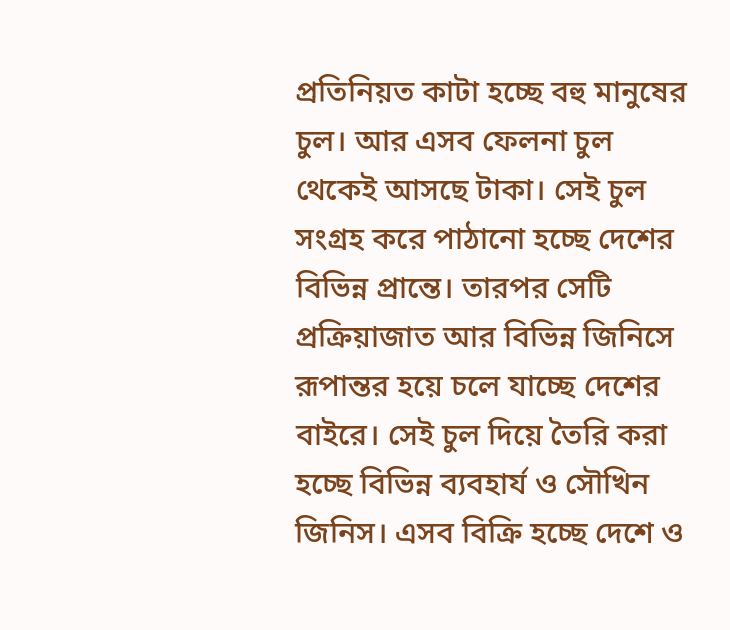প্রতিনিয়ত কাটা হচ্ছে বহু মানুষের চুল। আর এসব ফেলনা চুল থেকেই আসছে টাকা। সেই চুল সংগ্রহ করে পাঠানো হচ্ছে দেশের বিভিন্ন প্রান্তে। তারপর সেটি প্রক্রিয়াজাত আর বিভিন্ন জিনিসে রূপান্তর হয়ে চলে যাচ্ছে দেশের বাইরে। সেই চুল দিয়ে তৈরি করা হচ্ছে বিভিন্ন ব্যবহার্য ও সৌখিন জিনিস। এসব বিক্রি হচ্ছে দেশে ও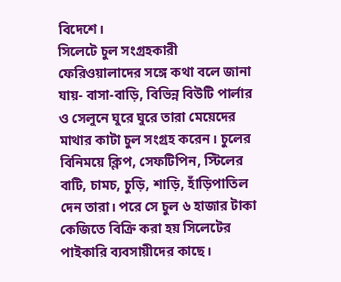বিদেশে।
সিলেটে চুল সংগ্রহকারী ফেরিওয়ালাদের সঙ্গে কথা বলে জানা যায়- বাসা-বাড়ি, বিভিন্ন বিউটি পার্লার ও সেলুনে ঘুরে ঘুরে তারা মেয়েদের মাথার কাটা চুল সংগ্রহ করেন। চুলের বিনিময়ে ক্লিপ, সেফটিপিন, স্টিলের বাটি, চামচ, চুড়ি, শাড়ি, হাঁড়িপাতিল দেন তারা। পরে সে চুল ৬ হাজার টাকা কেজিতে বিক্রি করা হয় সিলেটের পাইকারি ব্যবসায়ীদের কাছে।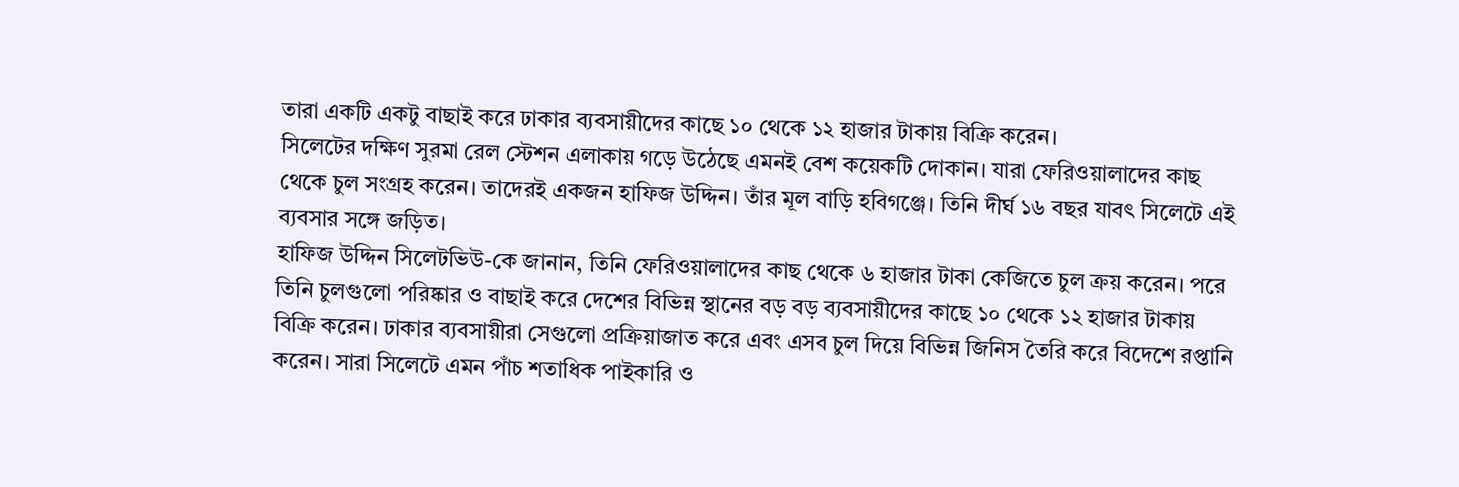তারা একটি একটু বাছাই করে ঢাকার ব্যবসায়ীদের কাছে ১০ থেকে ১২ হাজার টাকায় বিক্রি করেন।
সিলেটের দক্ষিণ সুরমা রেল স্টেশন এলাকায় গড়ে উঠেছে এমনই বেশ কয়েকটি দোকান। যারা ফেরিওয়ালাদের কাছ থেকে চুল সংগ্রহ করেন। তাদেরই একজন হাফিজ উদ্দিন। তাঁর মূল বাড়ি হবিগঞ্জে। তিনি দীর্ঘ ১৬ বছর যাবৎ সিলেটে এই ব্যবসার সঙ্গে জড়িত।
হাফিজ উদ্দিন সিলেটভিউ-কে জানান, তিনি ফেরিওয়ালাদের কাছ থেকে ৬ হাজার টাকা কেজিতে চুল ক্রয় করেন। পরে তিনি চুলগুলো পরিষ্কার ও বাছাই করে দেশের বিভিন্ন স্থানের বড় বড় ব্যবসায়ীদের কাছে ১০ থেকে ১২ হাজার টাকায় বিক্রি করেন। ঢাকার ব্যবসায়ীরা সেগুলো প্রক্রিয়াজাত করে এবং এসব চুল দিয়ে বিভিন্ন জিনিস তৈরি করে বিদেশে রপ্তানি করেন। সারা সিলেটে এমন পাঁচ শতাধিক পাইকারি ও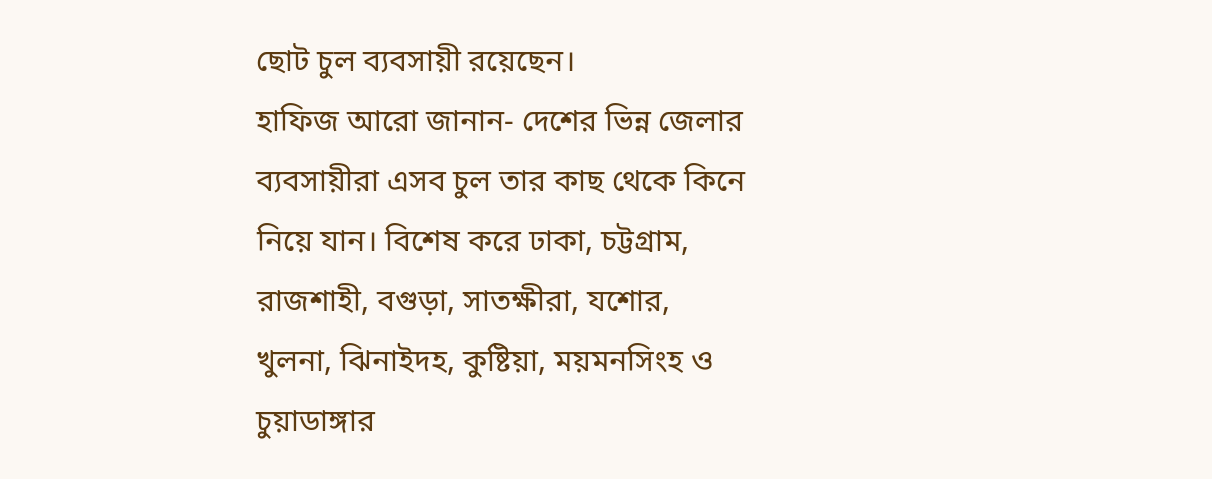ছোট চুল ব্যবসায়ী রয়েছেন।
হাফিজ আরো জানান- দেশের ভিন্ন জেলার ব্যবসায়ীরা এসব চুল তার কাছ থেকে কিনে নিয়ে যান। বিশেষ করে ঢাকা, চট্টগ্রাম, রাজশাহী, বগুড়া, সাতক্ষীরা, যশোর, খুলনা, ঝিনাইদহ, কুষ্টিয়া, ময়মনসিংহ ও চুয়াডাঙ্গার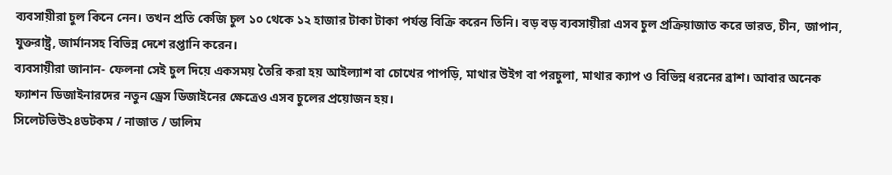ব্যবসায়ীরা চুল কিনে নেন। তখন প্রতি কেজি চুল ১০ থেকে ১২ হাজার টাকা টাকা পর্যন্ত বিক্রি করেন তিনি। বড় বড় ব্যবসায়ীরা এসব চুল প্রক্রিয়াজাত করে ভারত, চীন, জাপান, যুক্তরাষ্ট্র, জার্মানসহ বিভিন্ন দেশে রপ্তানি করেন।
ব্যবসায়ীরা জানান- ফেলনা সেই চুল দিয়ে একসময় তৈরি করা হয় আইল্যাশ বা চোখের পাপড়ি, মাথার উইগ বা পরচুলা, মাথার ক্যাপ ও বিভিন্ন ধরনের ব্রাশ। আবার অনেক ফ্যাশন ডিজাইনারদের নতুন ড্রেস ডিজাইনের ক্ষেত্রেও এসব চুলের প্রয়োজন হয়।
সিলেটভিউ২৪ডটকম / নাজাত / ডালিম